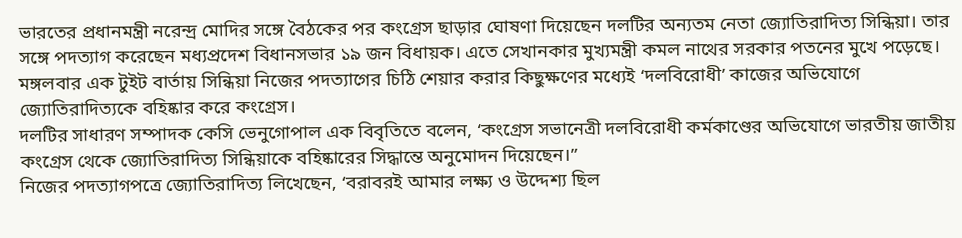ভারতের প্রধানমন্ত্রী নরেন্দ্র মোদির সঙ্গে বৈঠকের পর কংগ্রেস ছাড়ার ঘোষণা দিয়েছেন দলটির অন্যতম নেতা জ্যোতিরাদিত্য সিন্ধিয়া। তার সঙ্গে পদত্যাগ করেছেন মধ্যপ্রদেশ বিধানসভার ১৯ জন বিধায়ক। এতে সেখানকার মুখ্যমন্ত্রী কমল নাথের সরকার পতনের মুখে পড়েছে।
মঙ্গলবার এক টুইট বার্তায় সিন্ধিয়া নিজের পদত্যাগের চিঠি শেয়ার করার কিছুক্ষণের মধ্যেই ‘দলবিরোধী’ কাজের অভিযোগে জ্যোতিরাদিত্যকে বহিষ্কার করে কংগ্রেস।
দলটির সাধারণ সম্পাদক কেসি ভেনুগোপাল এক বিবৃতিতে বলেন, ‘কংগ্রেস সভানেত্রী দলবিরোধী কর্মকাণ্ডের অভিযোগে ভারতীয় জাতীয় কংগ্রেস থেকে জ্যোতিরাদিত্য সিন্ধিয়াকে বহিষ্কারের সিদ্ধান্তে অনুমোদন দিয়েছেন।”
নিজের পদত্যাগপত্রে জ্যোতিরাদিত্য লিখেছেন, ‘বরাবরই আমার লক্ষ্য ও উদ্দেশ্য ছিল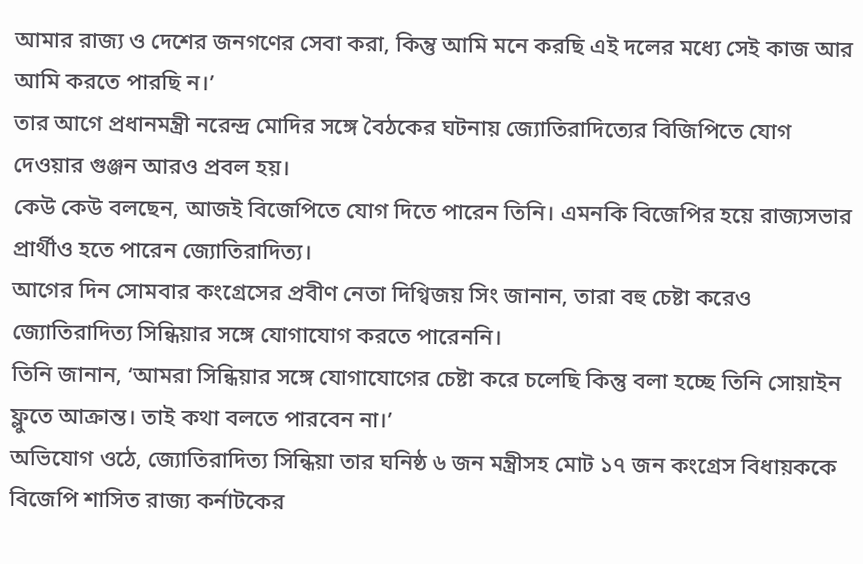আমার রাজ্য ও দেশের জনগণের সেবা করা, কিন্তু আমি মনে করছি এই দলের মধ্যে সেই কাজ আর আমি করতে পারছি ন।’
তার আগে প্রধানমন্ত্রী নরেন্দ্র মোদির সঙ্গে বৈঠকের ঘটনায় জ্যোতিরাদিত্যের বিজিপিতে যোগ দেওয়ার গুঞ্জন আরও প্রবল হয়।
কেউ কেউ বলছেন, আজই বিজেপিতে যোগ দিতে পারেন তিনি। এমনকি বিজেপির হয়ে রাজ্যসভার প্রার্থীও হতে পারেন জ্যোতিরাদিত্য।
আগের দিন সোমবার কংগ্রেসের প্রবীণ নেতা দিগ্বিজয় সিং জানান, তারা বহু চেষ্টা করেও জ্যোতিরাদিত্য সিন্ধিয়ার সঙ্গে যোগাযোগ করতে পারেননি।
তিনি জানান, ‘আমরা সিন্ধিয়ার সঙ্গে যোগাযোগের চেষ্টা করে চলেছি কিন্তু বলা হচ্ছে তিনি সোয়াইন ফ্লুতে আক্রান্ত। তাই কথা বলতে পারবেন না।’
অভিযোগ ওঠে, জ্যোতিরাদিত্য সিন্ধিয়া তার ঘনিষ্ঠ ৬ জন মন্ত্রীসহ মোট ১৭ জন কংগ্রেস বিধায়ককে বিজেপি শাসিত রাজ্য কর্নাটকের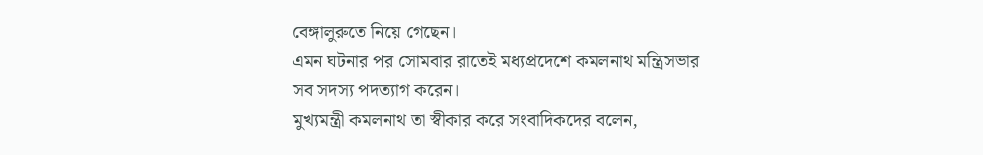বেঙ্গালুরুতে নিয়ে গেছেন।
এমন ঘটনার পর সোমবার রাতেই মধ্যপ্রদেশে কমলনাথ মন্ত্রিসভার সব সদস্য পদত্যাগ করেন।
মুখ্যমন্ত্রী কমলনাথ তা স্বীকার করে সংবাদিকদের বলেন,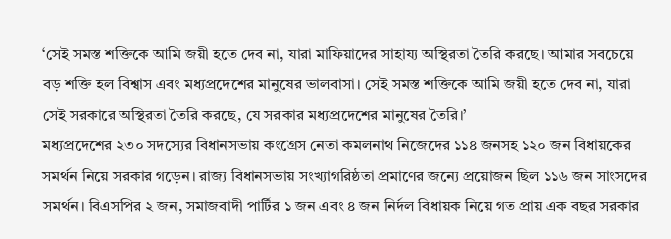‘সেই সমস্ত শক্তিকে আমি জয়ী হতে দেব না, যারা মাফিয়াদের সাহায্য অস্থিরতা তৈরি করছে। আমার সবচেয়ে বড় শক্তি হল বিশ্বাস এবং মধ্যপ্রদেশের মানুষের ভালবাসা। সেই সমস্ত শক্তিকে আমি জয়ী হতে দেব না, যারা সেই সরকারে অস্থিরতা তৈরি করছে, যে সরকার মধ্যপ্রদেশের মানুষের তৈরি।’
মধ্যপ্রদেশের ২৩০ সদস্যের বিধানসভায় কংগ্রেস নেতা কমলনাথ নিজেদের ১১৪ জনসহ ১২০ জন বিধায়কের সমর্থন নিয়ে সরকার গড়েন। রাজ্য বিধানসভায় সংখ্যাগরিষ্ঠতা প্রমাণের জন্যে প্রয়োজন ছিল ১১৬ জন সাংসদের সমর্থন। বিএসপির ২ জন, সমাজবাদী পার্টির ১ জন এবং ৪ জন নির্দল বিধায়ক নিয়ে গত প্রায় এক বছর সরকার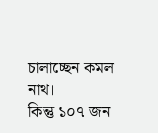চালাচ্ছেন কমল নাথ।
কিন্তু ১০৭ জন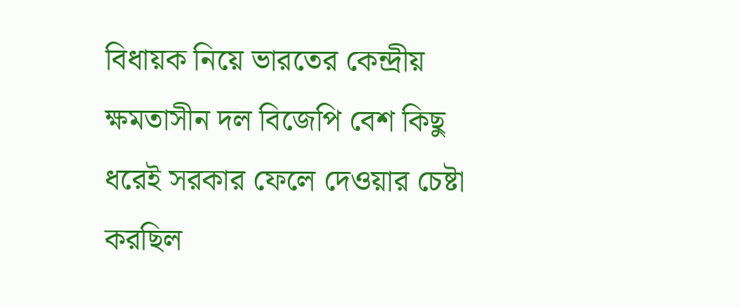বিধায়ক নিয়ে ভারতের কেন্দ্রীয় ক্ষমতাসীন দল বিজেপি বেশ কিছু ধরেই সরকার ফেলে দেওয়ার চেষ্টা করছিল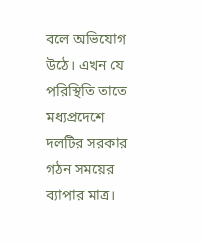বলে অভিযোগ উঠে। এখন যে পরিস্থিতি তাতে মধ্যপ্রদেশে দলটির সরকার গঠন সময়ের ব্যাপার মাত্র।